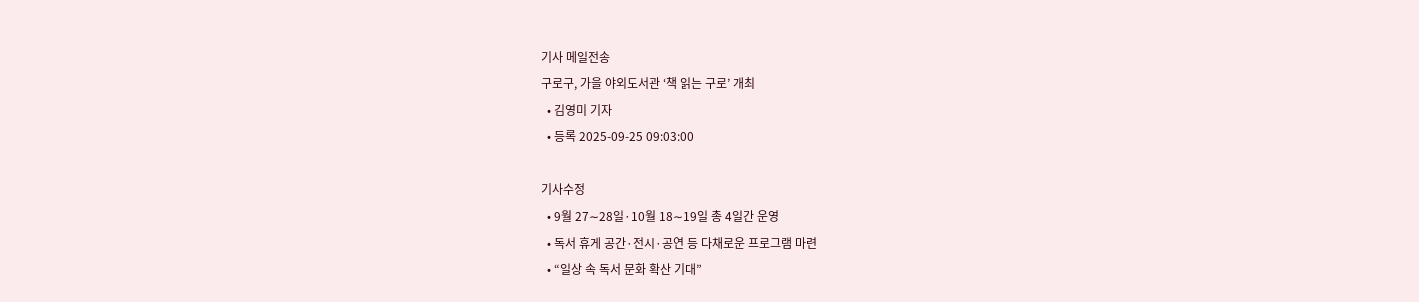기사 메일전송
구로구, 가을 야외도서관 ‘책 읽는 구로’ 개최
  • 김영미 기자
  • 등록 2025-09-25 09:03:00

기사수정
  • 9월 27∼28일·10월 18∼19일 총 4일간 운영
  • 독서 휴게 공간·전시·공연 등 다채로운 프로그램 마련
  • “일상 속 독서 문화 확산 기대”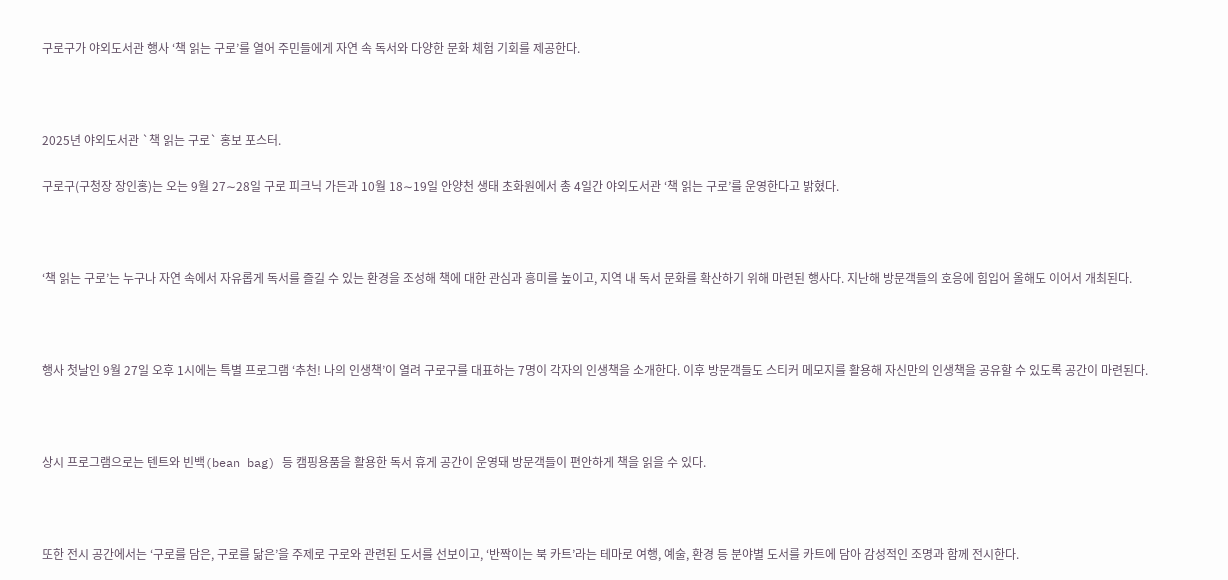구로구가 야외도서관 행사 ‘책 읽는 구로’를 열어 주민들에게 자연 속 독서와 다양한 문화 체험 기회를 제공한다.



2025년 야외도서관 `책 읽는 구로` 홍보 포스터.

구로구(구청장 장인홍)는 오는 9월 27∼28일 구로 피크닉 가든과 10월 18∼19일 안양천 생태 초화원에서 총 4일간 야외도서관 ‘책 읽는 구로’를 운영한다고 밝혔다.



‘책 읽는 구로’는 누구나 자연 속에서 자유롭게 독서를 즐길 수 있는 환경을 조성해 책에 대한 관심과 흥미를 높이고, 지역 내 독서 문화를 확산하기 위해 마련된 행사다. 지난해 방문객들의 호응에 힘입어 올해도 이어서 개최된다.



행사 첫날인 9월 27일 오후 1시에는 특별 프로그램 ‘추천! 나의 인생책’이 열려 구로구를 대표하는 7명이 각자의 인생책을 소개한다. 이후 방문객들도 스티커 메모지를 활용해 자신만의 인생책을 공유할 수 있도록 공간이 마련된다.



상시 프로그램으로는 텐트와 빈백(bean bag) 등 캠핑용품을 활용한 독서 휴게 공간이 운영돼 방문객들이 편안하게 책을 읽을 수 있다.



또한 전시 공간에서는 ‘구로를 담은, 구로를 닮은’을 주제로 구로와 관련된 도서를 선보이고, ‘반짝이는 북 카트’라는 테마로 여행, 예술, 환경 등 분야별 도서를 카트에 담아 감성적인 조명과 함께 전시한다.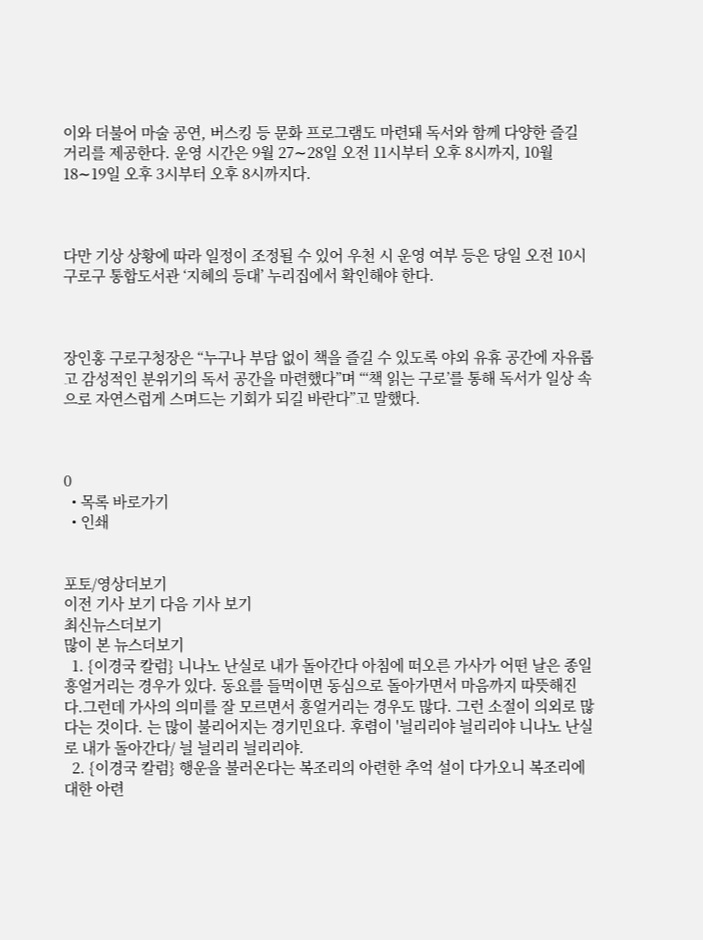이와 더불어 마술 공연, 버스킹 등 문화 프로그램도 마련돼 독서와 함께 다양한 즐길 거리를 제공한다. 운영 시간은 9월 27∼28일 오전 11시부터 오후 8시까지, 10월 18∼19일 오후 3시부터 오후 8시까지다.



다만 기상 상황에 따라 일정이 조정될 수 있어 우천 시 운영 여부 등은 당일 오전 10시 구로구 통합도서관 ‘지혜의 등대’ 누리집에서 확인해야 한다.



장인홍 구로구청장은 “누구나 부담 없이 책을 즐길 수 있도록 야외 유휴 공간에 자유롭고 감성적인 분위기의 독서 공간을 마련했다”며 “‘책 읽는 구로’를 통해 독서가 일상 속으로 자연스럽게 스며드는 기회가 되길 바란다”고 말했다.



0
  • 목록 바로가기
  • 인쇄


포토/영상더보기
이전 기사 보기 다음 기사 보기
최신뉴스더보기
많이 본 뉴스더보기
  1. {이경국 칼럼} 니나노 난실로 내가 돌아간다 아침에 떠오른 가사가 어떤 날은 종일 흥얼거리는 경우가 있다. 동요를 들먹이면 동심으로 돌아가면서 마음까지 따뜻해진다.그런데 가사의 의미를 잘 모르면서 흥얼거리는 경우도 많다. 그런 소절이 의외로 많다는 것이다. 는 많이 불리어지는 경기민요다. 후렴이 '늴리리야 늴리리야 니나노 난실로 내가 돌아간다/ 늴 늴리리 늴리리야.
  2. {이경국 칼럼} 행운을 불러온다는 복조리의 아련한 추억 설이 다가오니 복조리에 대한 아련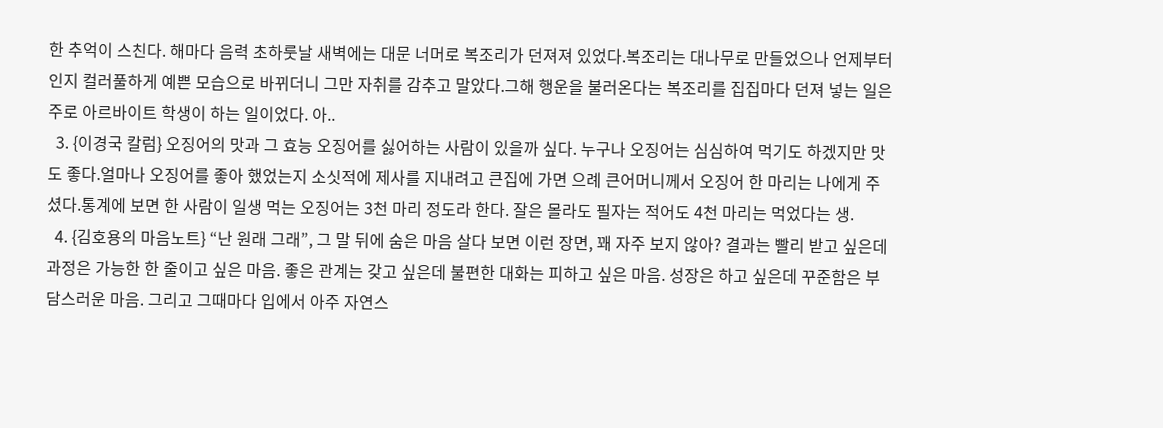한 추억이 스친다. 해마다 음력 초하룻날 새벽에는 대문 너머로 복조리가 던져져 있었다.복조리는 대나무로 만들었으나 언제부터인지 컬러풀하게 예쁜 모습으로 바뀌더니 그만 자취를 감추고 말았다.그해 행운을 불러온다는 복조리를 집집마다 던져 넣는 일은 주로 아르바이트 학생이 하는 일이었다. 아..
  3. {이경국 칼럼} 오징어의 맛과 그 효능 오징어를 싫어하는 사람이 있을까 싶다. 누구나 오징어는 심심하여 먹기도 하겠지만 맛도 좋다.얼마나 오징어를 좋아 했었는지 소싯적에 제사를 지내려고 큰집에 가면 으례 큰어머니께서 오징어 한 마리는 나에게 주셨다.통계에 보면 한 사람이 일생 먹는 오징어는 3천 마리 정도라 한다. 잘은 몰라도 필자는 적어도 4천 마리는 먹었다는 생.
  4. {김호용의 마음노트} “난 원래 그래”, 그 말 뒤에 숨은 마음 살다 보면 이런 장면, 꽤 자주 보지 않아? 결과는 빨리 받고 싶은데 과정은 가능한 한 줄이고 싶은 마음. 좋은 관계는 갖고 싶은데 불편한 대화는 피하고 싶은 마음. 성장은 하고 싶은데 꾸준함은 부담스러운 마음. 그리고 그때마다 입에서 아주 자연스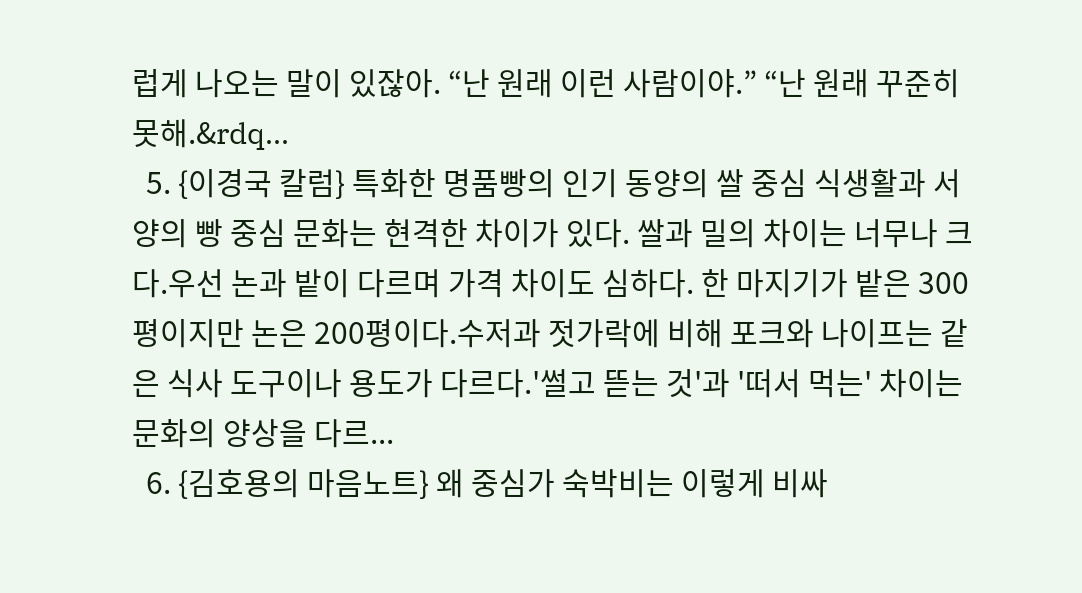럽게 나오는 말이 있잖아. “난 원래 이런 사람이야.” “난 원래 꾸준히 못해.&rdq...
  5. {이경국 칼럼} 특화한 명품빵의 인기 동양의 쌀 중심 식생활과 서양의 빵 중심 문화는 현격한 차이가 있다. 쌀과 밀의 차이는 너무나 크다.우선 논과 밭이 다르며 가격 차이도 심하다. 한 마지기가 밭은 300평이지만 논은 200평이다.수저과 젓가락에 비해 포크와 나이프는 같은 식사 도구이나 용도가 다르다.'썰고 뜯는 것'과 '떠서 먹는' 차이는 문화의 양상을 다르...
  6. {김호용의 마음노트} 왜 중심가 숙박비는 이렇게 비싸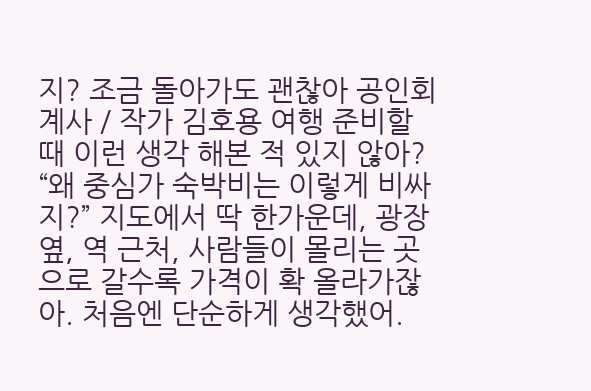지? 조금 돌아가도 괜찮아 공인회계사 / 작가 김호용 여행 준비할 때 이런 생각 해본 적 있지 않아? “왜 중심가 숙박비는 이렇게 비싸지?” 지도에서 딱 한가운데, 광장 옆, 역 근처, 사람들이 몰리는 곳으로 갈수록 가격이 확 올라가잖아. 처음엔 단순하게 생각했어.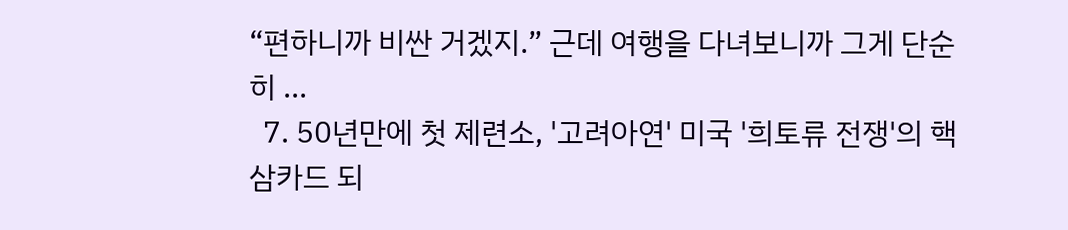“편하니까 비싼 거겠지.” 근데 여행을 다녀보니까 그게 단순히 ...
  7. 50년만에 첫 제련소, '고려아연' 미국 '희토류 전쟁'의 핵삼카드 되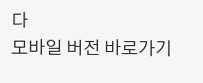다
모바일 버전 바로가기